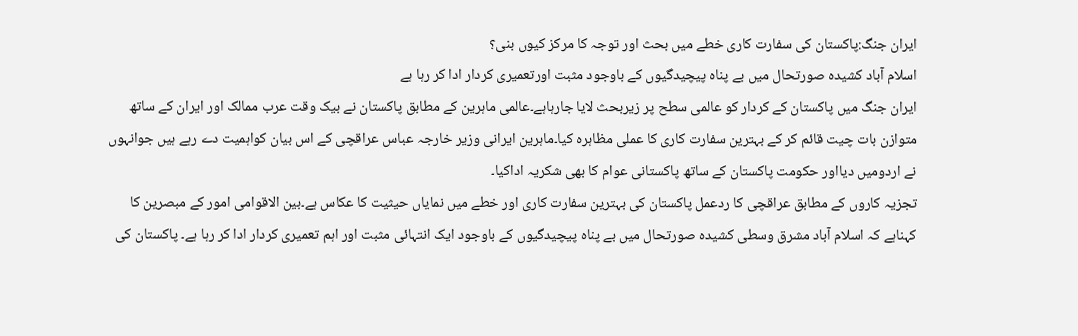ایران جنگ:پاکستان کی سفارت کاری خطے میں بحث اور توجہ کا مرکز کیوں بنی؟
اسلام آباد کشیدہ صورتحال میں بے پناہ پیچیدگیوں کے باوجود مثبت اورتعمیری کردار ادا کر رہا ہے
ایران جنگ میں پاکستان کے کردار کو عالمی سطح پر زیربحث لایا جارہاہے۔عالمی ماہرین کے مطابق پاکستان نے بیک وقت عرب ممالک اور ایران کے ساتھ متوازن بات چیت قائم کر کے بہترین سفارت کاری کا عملی مظاہرہ کیا۔ماہرین ایرانی وزیر خارجہ عباس عراقچی کے اس بیان کواہمیت دے رہے ہیں جوانہوں نے اردومیں دیااور حکومت پاکستان کے ساتھ پاکستانی عوام کا بھی شکریہ اداکیا۔
تجزیہ کاروں کے مطابق عراقچی کا ردعمل پاکستان کی بہترین سفارت کاری اور خطے میں نمایاں حیثیت کا عکاس ہے۔بین الاقوامی امور کے مبصرین کا کہناہے کہ اسلام آباد مشرق وسطی کشیدہ صورتحال میں بے پناہ پیچیدگیوں کے باوجود ایک انتہائی مثبت اور اہم تعمیری کردار ادا کر رہا ہے۔ پاکستان کی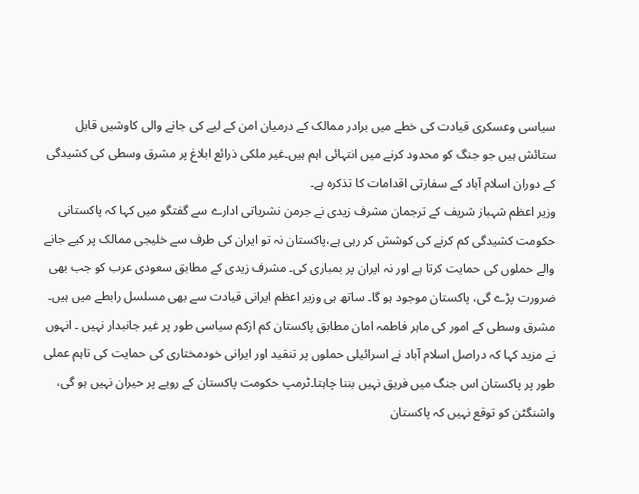سیاسی وعسکری قیادت کی خطے میں برادر ممالک کے درمیان امن کے لیے کی جانے والی کاوشیں قابل ستائش ہیں جو جنگ کو محدود کرنے میں انتہائی اہم ہیں۔غیر ملکی ذرائع ابلاغ پر مشرق وسطی کی کشیدگی کے دوران اسلام آباد کے سفارتی اقدامات کا تذکرہ ہے۔
وزیر اعظم شہباز شریف کے ترجمان مشرف زیدی نے جرمن نشریاتی ادارے سے گفتگو میں کہا کہ پاکستانی حکومت کشیدگی کم کرنے کی کوشش کر رہی ہے،پاکستان نہ تو ایران کی طرف سے خلیجی ممالک پر کیے جانے والے حملوں کی حمایت کرتا ہے اور نہ ایران پر بمباری کی۔ مشرف زیدی کے مطابق سعودی عرب کو جب بھی ضرورت پڑے گی، پاکستان موجود ہو گا۔ ساتھ ہی وزیر اعظم ایرانی قیادت سے بھی مسلسل رابطے میں ہیں۔
مشرق وسطی کے امور کی ماہر فاطمہ امان مطابق پاکستان کم ازکم سیاسی طور پر غیر جانبدار نہیں ۔ انہوں نے مزید کہا کہ دراصل اسلام آباد نے اسرائیلی حملوں پر تنقید اور ایرانی خودمختاری کی حمایت کی تاہم عملی طور پر پاکستان اس جنگ میں فریق نہیں بننا چاہتا۔ٹرمپ حکومت پاکستان کے رویے پر حیران نہیں ہو گی، واشنگٹن کو توقع نہیں کہ پاکستان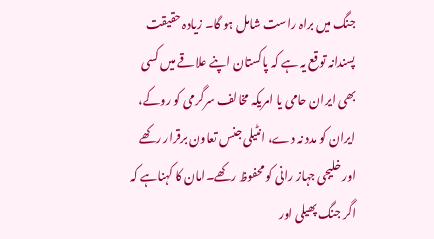جنگ میں براہ راست شامل ہو گا۔ زیادہ حقیقت پسندانہ توقع یہ ہے کہ پاکستان اپنے علاقے میں کسی بھی ایران حامی یا امریکہ مخالف سرگرمی کو روکے، ایران کو مدد نہ دے، انٹیلی جنس تعاون برقرار رکھے اور خلیجی جہاز رانی کو محفوظ رکھے۔امان کا کہناہے کہ اگر جنگ پھیلی اور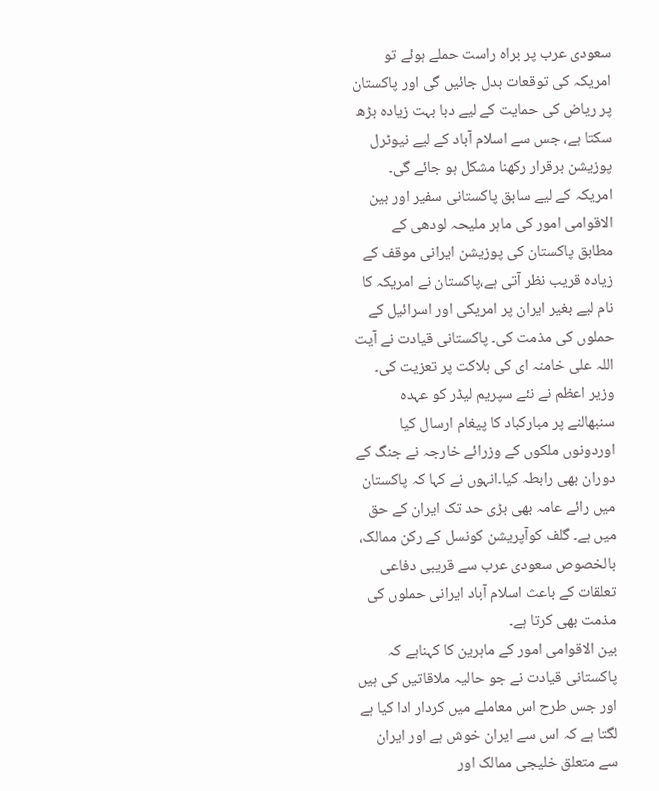سعودی عرب پر براہ راست حملے ہوئے تو امریکہ کی توقعات بدل جائیں گی اور پاکستان پر ریاض کی حمایت کے لیے دبا بہت زیادہ بڑھ سکتا ہے، جس سے اسلام آباد کے لیے نیوٹرل پوزیشن برقرار رکھنا مشکل ہو جائے گی۔
امریکہ کے لیے سابق پاکستانی سفیر اور بین الاقوامی امور کی ماہر ملیحہ لودھی کے مطابق پاکستان کی پوزیشن ایرانی موقف کے زیادہ قریب نظر آتی ہے،پاکستان نے امریکہ کا نام لیے بغیر ایران پر امریکی اور اسرائیل کے حملوں کی مذمت کی۔ پاکستانی قیادت نے آیت اللہ علی خامنہ ای کی ہلاکت پر تعزیت کی۔ وزیر اعظم نے نئے سپریم لیڈر کو عہدہ سنبھالنے پر مبارکباد کا پیغام ارسال کیا اوردونوں ملکوں کے وزرائے خارجہ نے جنگ کے دوران بھی رابطہ کیا۔انہوں نے کہا کہ پاکستان میں رائے عامہ بھی بڑی حد تک ایران کے حق میں ہے۔ گلف کوآپریشن کونسل کے رکن ممالک، بالخصوص سعودی عرب سے قریبی دفاعی تعلقات کے باعث اسلام آباد ایرانی حملوں کی مذمت بھی کرتا ہے۔
بین الاقوامی امور کے ماہرین کا کہناہے کہ پاکستانی قیادت نے جو حالیہ ملاقاتیں کی ہیں اور جس طرح اس معاملے میں کردار ادا کیا ہے لگتا ہے کہ اس سے ایران خوش ہے اور ایران سے متعلق خلیجی ممالک اور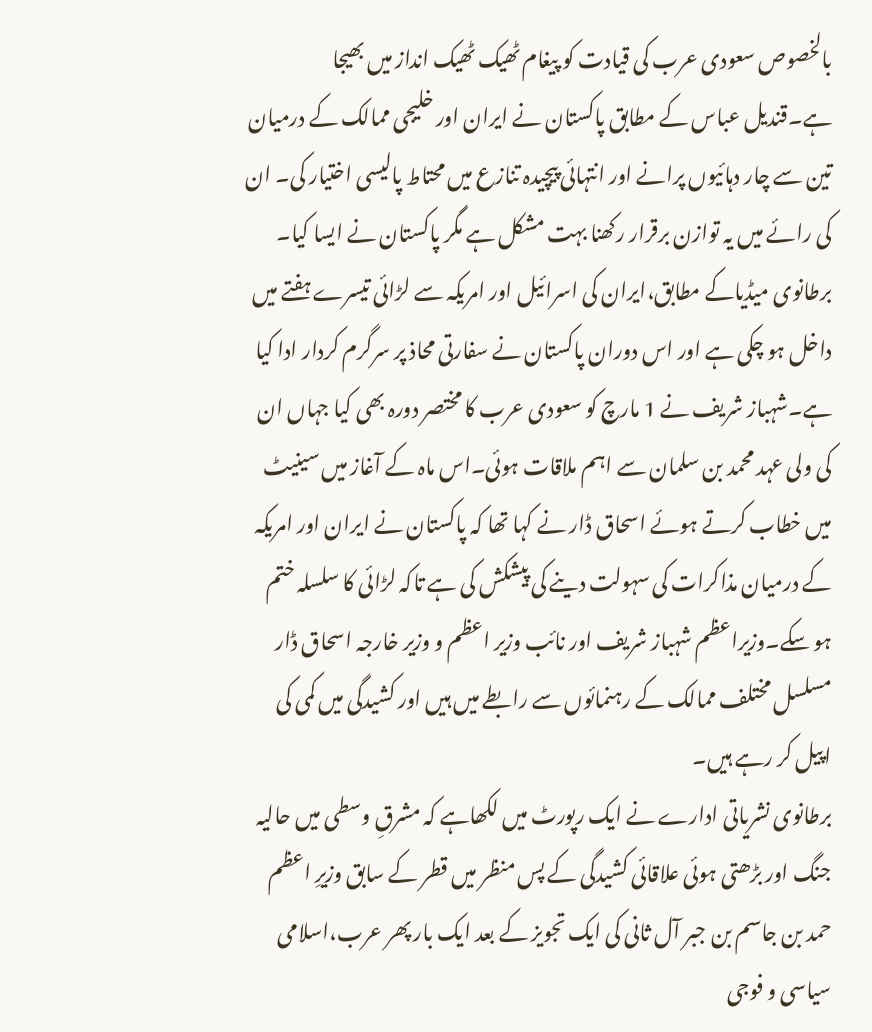بالخصوص سعودی عرب کی قیادت کو پیغام ٹھیک ٹھیک انداز میں بھیجا ہے۔قندیل عباس کے مطابق پاکستان نے ایران اور خلیجی ممالک کے درمیان تین سے چار دہائیوں پرانے اور انتہائی پیچیدہ تنازع میں محتاط پالیسی اختیار کی۔ ان کی رائے میں یہ توازن برقرار رکھنا بہت مشکل ہے مگر پاکستان نے ایسا کیا۔
برطانوی میڈیاکے مطابق،ایران کی اسرائیل اور امریکہ سے لڑائی تیسرے ہفتے میں داخل ہو چکی ہے اور اس دوران پاکستان نے سفارتی محاذ پر سرگرم کردار ادا کیا ہے۔شہباز شریف نے 1 مارچ کو سعودی عرب کا مختصر دورہ بھی کیا جہاں ان کی ولی عہد محمد بن سلمان سے اہم ملاقات ہوئی۔اس ماہ کے آغاز میں سینیٹ میں خطاب کرتے ہوئے اسحاق ڈار نے کہا تھا کہ پاکستان نے ایران اور امریکہ کے درمیان مذاکرات کی سہولت دینے کی پیشکش کی ہے تاکہ لڑائی کا سلسلہ ختم ہو سکے۔وزیراعظم شہباز شریف اور نائب وزیر اعظم و وزیر خارجہ اسحاق ڈار مسلسل مختلف ممالک کے رہنمائوں سے رابطے میں ہیں اور کشیدگی میں کمی کی اپیل کر رہے ہیں۔
برطانوی نشریاتی ادارے نے ایک رپورٹ میں لکھاہے کہ مشرقِ وسطی میں حالیہ جنگ اور بڑھتی ہوئی علاقائی کشیدگی کے پس منظر میں قطر کے سابق وزیرِ اعظم حمد بن جاسم بن جبر آل ثانی کی ایک تجویز کے بعد ایک بار پھر عرب،اسلامی سیاسی و فوجی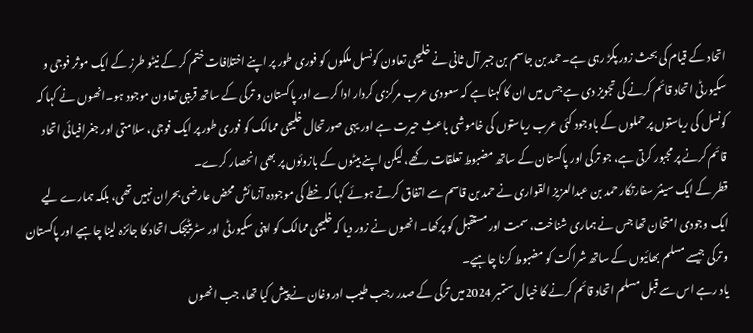اتحاد کے قیام کی بحث زور پکڑ رہی ہے۔حمد بن جاسم بن جبر آل ثانی نے خلیجی تعاون کونسل ملکوں کو فوری طور پر اپنے اختلافات ختم کر کے نیٹو طرز کے ایک موثر فوجی و سکیورٹی اتحاد قائم کرنے کی تجویز دی ہے جس میں ان کا کہنا ہے کہ سعودی عرب مرکزی کردار ادا کرے اور پاکستان و ترکی کے ساتھ قریبی تعاون موجود ہو۔انھوں نے کہا کہ کونسل کی ریاستوں پر حملوں کے باوجود کئی عرب ریاستوں کی خاموشی باعثِ حیرت ہے اور یہی صورتحال خلیجی ممالک کو فوری طور پر ایک فوجی، سلامتی اور جغرافیائی اتحاد قائم کرنے پر مجبور کرتی ہے، جو ترکی اور پاکستان کے ساتھ مضبوط تعلقات رکھے، لیکن اپنے بیٹوں کے بازوئوں پر بھی انحصار کرے۔
قطر کے ایک سینئر سفارتکار حمد بن عبدالعزیز القواری نے حمد بن قاسم سے اتفاق کرتے ہوئے کہا کہ خطے کی موجودہ آزمائش محض عارضی بحران نہیں تھی، بلکہ ہمارے لیے ایک وجودی امتحان تھا جس نے ہماری شناخت، سمت اور مستقبل کو پرکھا۔ انھوں نے زور دیا کہ خلیجی ممالک کو اپنی سکیورٹی اور سٹریٹیجک اتحاد کا جائزہ لینا چاہیے اور پاکستان و ترکی جیسے مسلم بھائیوں کے ساتھ شراکت کو مضبوط کرنا چاہیے۔
یاد رہے اس سے قبل مسلم اتحاد قائم کرنے کا خیال ستمبر 2024میں ترکی کے صدر رجب طیب ادروغان نے پیش کیا تھا، جب انھوں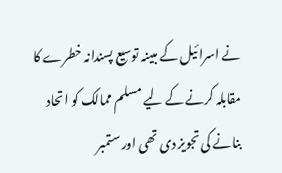نے اسرائیل کے مبینہ توسیع پسندانہ خطرے کا مقابلہ کرنے کے لیے مسلم ممالک کو اتحاد بنانے کی تجویز دی تھی اور ستمبر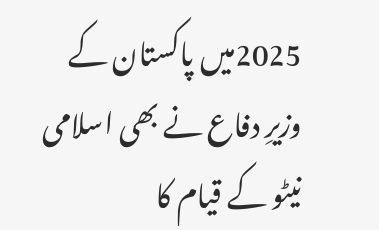2025میں پاکستان کے وزیرِ دفاع نے بھی اسلامی نیٹو کے قیام کا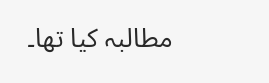مطالبہ کیا تھا۔